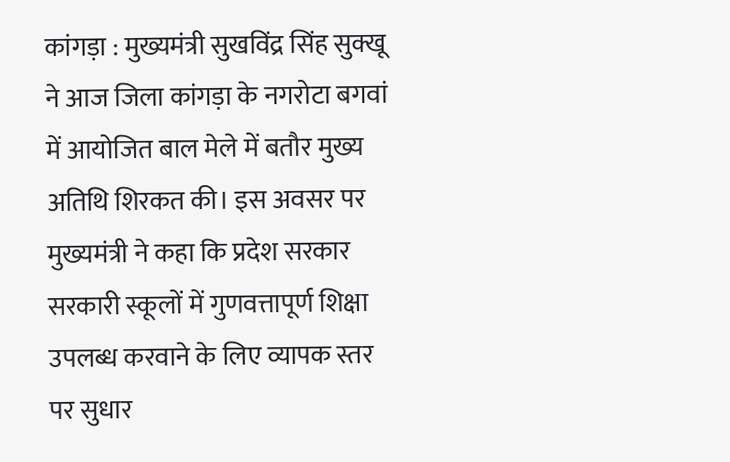कांगड़ा : मुख्यमंत्री सुखविंद्र सिंह सुक्खू ने आज जिला कांगड़ा के नगरोटा बगवां में आयोजित बाल मेले में बतौर मुख्य अतिथि शिरकत की। इस अवसर पर मुख्यमंत्री ने कहा कि प्रदेश सरकार सरकारी स्कूलों में गुणवत्तापूर्ण शिक्षा उपलब्ध करवाने के लिए व्यापक स्तर पर सुधार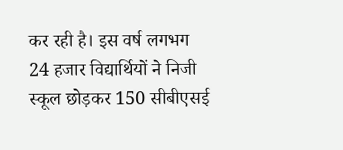कर रही है। इस वर्ष लगभग 24 हजार विद्यार्थियों ने निजी स्कूल छोड़कर 150 सीबीएसई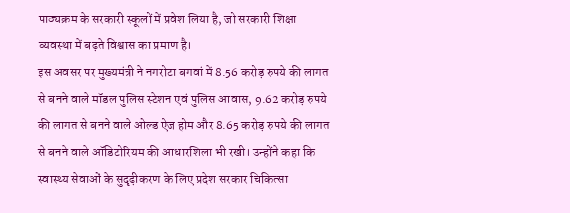पाठ्यक्रम के सरकारी स्कूलों में प्रवेश लिया है, जो सरकारी शिक्षा व्यवस्था में बढ़ते विश्वास का प्रमाण है।
इस अवसर पर मुख्यमंत्री ने नगरोटा बगवां में 8.56 करोड़ रुपये की लागत से बनने वाले मॉडल पुलिस स्टेशन एवं पुलिस आवास, 9.62 करोड़ रुपये की लागत से बनने वाले ओल्ड ऐज होम और 8.65 करोड़ रुपये की लागत से बनने वाले ऑडिटोरियम की आधारशिला भी रखी। उन्होंने कहा कि स्वास्थ्य सेवाओं के सुदृढ़ीकरण के लिए प्रदेश सरकार चिकित्सा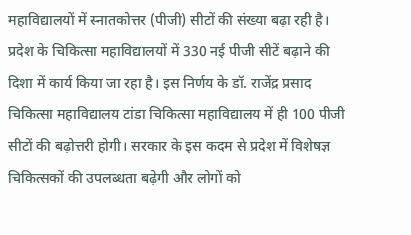महाविद्यालयों में स्नातकोत्तर (पीजी) सीटों की संख्या बढ़ा रही है। प्रदेश के चिकित्सा महाविद्यालयों में 330 नई पीजी सीटें बढ़ाने की दिशा में कार्य किया जा रहा है। इस निर्णय के डॉ. राजेंद्र प्रसाद चिकित्सा महाविद्यालय टांडा चिकित्सा महाविद्यालय में ही 100 पीजी सीटों की बढ़ोत्तरी होगी। सरकार के इस कदम से प्रदेश में विशेषज्ञ चिकित्सकों की उपलब्धता बढ़ेगी और लोगों को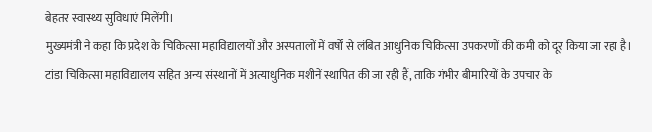बेहतर स्वास्थ्य सुविधाएं मिलेंगी।
मुख्यमंत्री ने कहा कि प्रदेश के चिकित्सा महाविद्यालयों और अस्पतालों में वर्षों से लंबित आधुनिक चिकित्सा उपकरणों की कमी को दूर किया जा रहा है। टांडा चिकित्सा महाविद्यालय सहित अन्य संस्थानों में अत्याधुनिक मशीनें स्थापित की जा रही हैं, ताकि गंभीर बीमारियों के उपचार के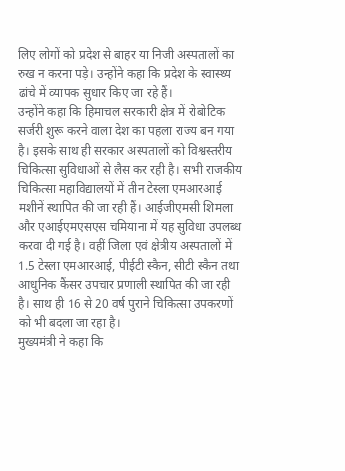लिए लोगों को प्रदेश से बाहर या निजी अस्पतालों का रुख न करना पड़े। उन्होंने कहा कि प्रदेश के स्वास्थ्य ढांचे में व्यापक सुधार किए जा रहे हैं।
उन्होंने कहा कि हिमाचल सरकारी क्षेत्र में रोबोटिक सर्जरी शुरू करने वाला देश का पहला राज्य बन गया है। इसके साथ ही सरकार अस्पतालों को विश्वस्तरीय चिकित्सा सुविधाओं से लैस कर रही है। सभी राजकीय चिकित्सा महाविद्यालयों में तीन टेस्ला एमआरआई मशीनें स्थापित की जा रही हैं। आईजीएमसी शिमला और एआईएमएसएस चमियाना में यह सुविधा उपलब्ध करवा दी गई है। वहीं जिला एवं क्षेत्रीय अस्पतालों में 1.5 टेस्ला एमआरआई, पीईटी स्कैन, सीटी स्कैन तथा आधुनिक कैंसर उपचार प्रणाली स्थापित की जा रही है। साथ ही 16 से 20 वर्ष पुराने चिकित्सा उपकरणों को भी बदला जा रहा है।
मुख्यमंत्री ने कहा कि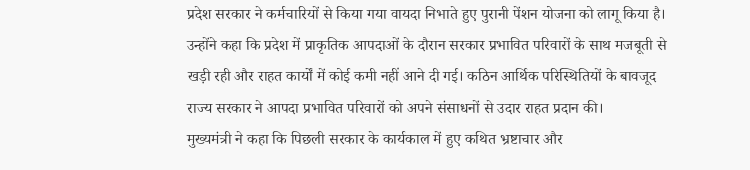प्रदेश सरकार ने कर्मचारियों से किया गया वायदा निभाते हुए पुरानी पेंशन योजना को लागू किया है। उन्होंने कहा कि प्रदेश में प्राकृतिक आपदाओं के दौरान सरकार प्रभावित परिवारों के साथ मजबूती से खड़ी रही और राहत कार्यों में कोई कमी नहीं आने दी गई। कठिन आर्थिक परिस्थितियों के बावजूद राज्य सरकार ने आपदा प्रभावित परिवारों को अपने संसाधनों से उदार राहत प्रदान की।
मुख्यमंत्री ने कहा कि पिछली सरकार के कार्यकाल में हुए कथित भ्रष्टाचार और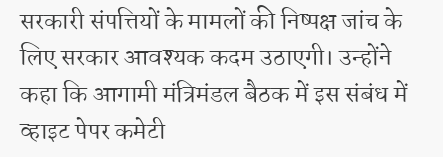सरकारी संपत्तियों के मामलों की निष्पक्ष जांच के लिए सरकार आवश्यक कदम उठाएगी। उन्होंने कहा कि आगामी मंत्रिमंडल बैठक में इस संबंध में व्हाइट पेपर कमेटी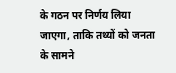के गठन पर निर्णय लिया जाएगा, ताकि तथ्यों को जनता के सामने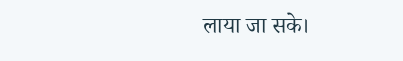लाया जा सके।